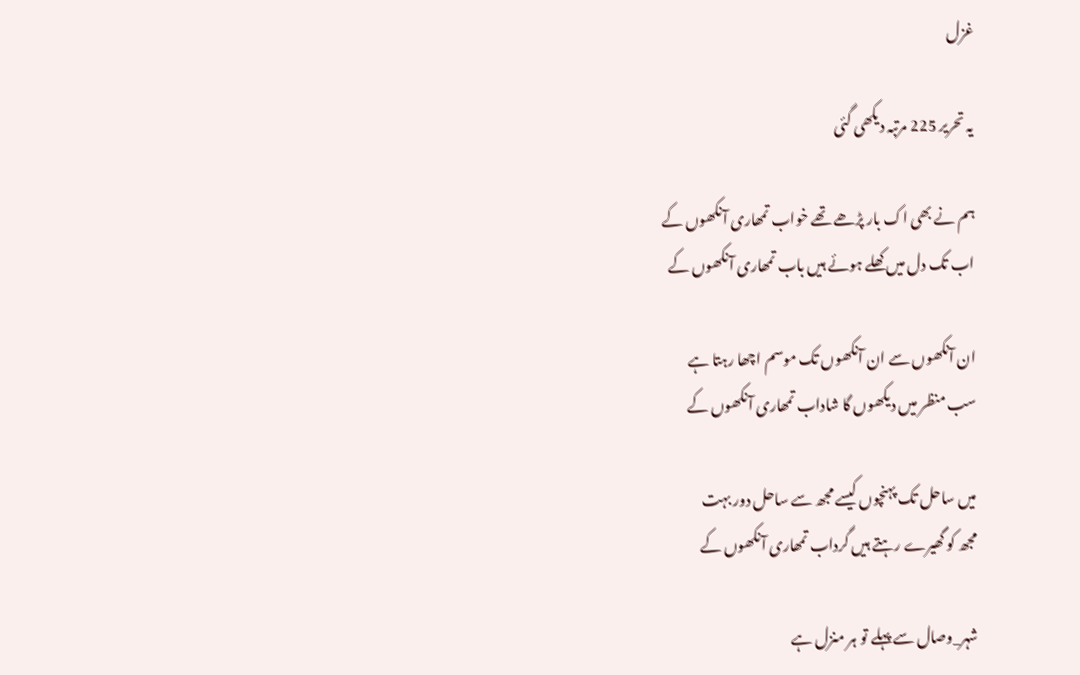غزل

یہ تحریر 225 مرتبہ دیکھی گئی

ہم نے بھی اک بار پڑھے تھے خواب تمھاری آنکھوں کے
اب تک دل میں کھلے ہوئے ہیں باب تمھاری آنکھوں کے

ان آنکھوں سے ان آنکھوں تک موسم اچھا رہتا ہے
سب منظر میں دیکھوں گا شاداب تمھاری آنکھوں کے

میں ساحل تک پہنچوں کیسے مجھ سے ساحل دور بہت
مجھ کو گھیرے رہتے ہیں گرداب تمھاری آنکھوں کے

شہر_وصال سے پہلے تو ہر منزل ہے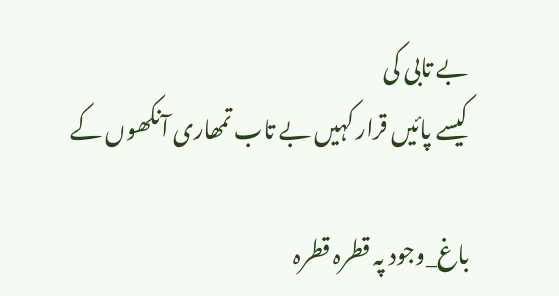بے تابی کی
کیسے پائیں قرار کہیں بے تاب تمھاری آنکھوں کے

باغ_وجود پہ قطرہ قطرہ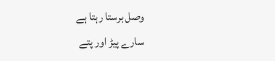وصل برستا رہتا ہے
سارے پیڑ اور پتے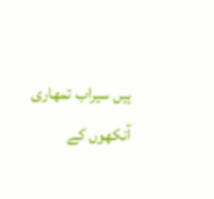ہیں سیراب تمھاری آنکھوں کے